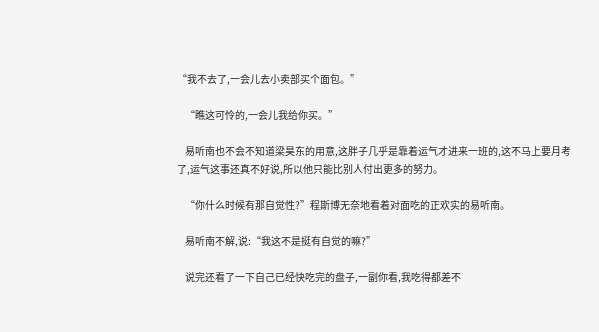“我不去了,一会儿去小卖部买个面包。”

    “瞧这可怜的,一会儿我给你买。”

    易听南也不会不知道梁昊东的用意,这胖子几乎是靠着运气才进来一班的,这不马上要月考了,运气这事还真不好说,所以他只能比别人付出更多的努力。

    “你什么时候有那自觉性?”程斯博无奈地看着对面吃的正欢实的易听南。

    易听南不解,说:“我这不是挺有自觉的嘛?”

    说完还看了一下自己已经快吃完的盘子,一副你看,我吃得都差不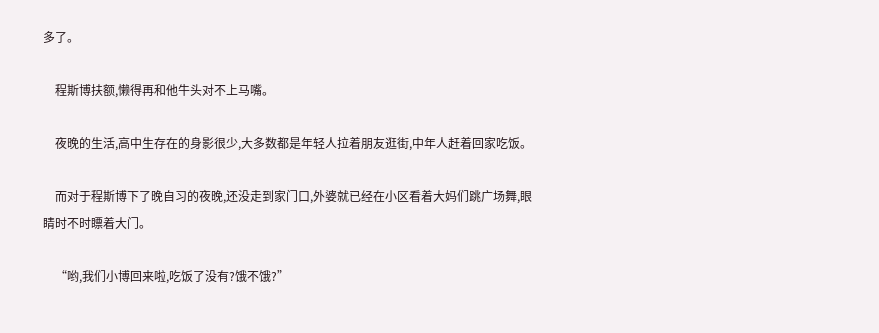多了。

    程斯博扶额,懒得再和他牛头对不上马嘴。

    夜晚的生活,高中生存在的身影很少,大多数都是年轻人拉着朋友逛街,中年人赶着回家吃饭。

    而对于程斯博下了晚自习的夜晚,还没走到家门口,外婆就已经在小区看着大妈们跳广场舞,眼睛时不时瞟着大门。

    “哟,我们小博回来啦,吃饭了没有?饿不饿?”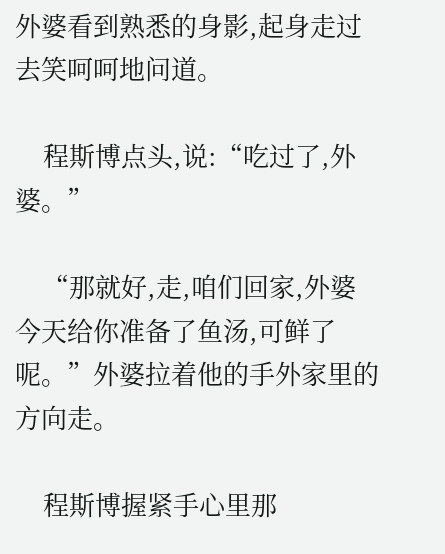外婆看到熟悉的身影,起身走过去笑呵呵地问道。

    程斯博点头,说:“吃过了,外婆。”

    “那就好,走,咱们回家,外婆今天给你准备了鱼汤,可鲜了呢。”外婆拉着他的手外家里的方向走。

    程斯博握紧手心里那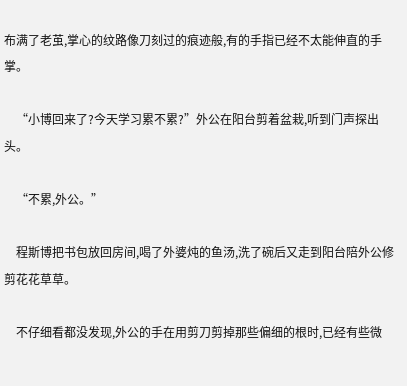布满了老茧,掌心的纹路像刀刻过的痕迹般,有的手指已经不太能伸直的手掌。

    “小博回来了?今天学习累不累?”外公在阳台剪着盆栽,听到门声探出头。

    “不累,外公。”

    程斯博把书包放回房间,喝了外婆炖的鱼汤,洗了碗后又走到阳台陪外公修剪花花草草。

    不仔细看都没发现,外公的手在用剪刀剪掉那些偏细的根时,已经有些微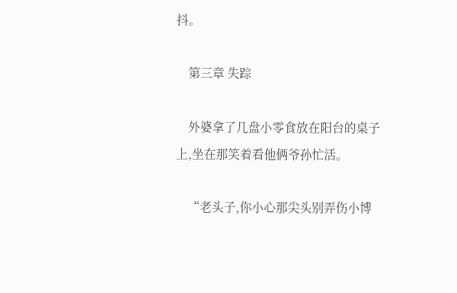抖。

    第三章 失踪

    外婆拿了几盘小零食放在阳台的桌子上,坐在那笑着看他俩爷孙忙活。

    “老头子,你小心那尖头别弄伤小博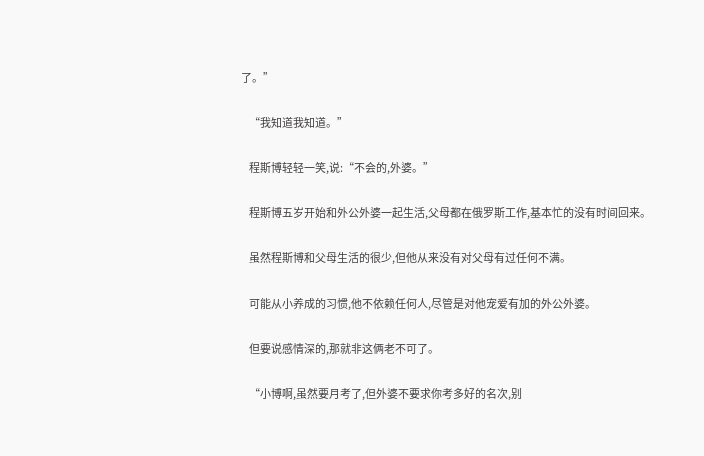了。”

    “我知道我知道。”

    程斯博轻轻一笑,说:“不会的,外婆。”

    程斯博五岁开始和外公外婆一起生活,父母都在俄罗斯工作,基本忙的没有时间回来。

    虽然程斯博和父母生活的很少,但他从来没有对父母有过任何不满。

    可能从小养成的习惯,他不依赖任何人,尽管是对他宠爱有加的外公外婆。

    但要说感情深的,那就非这俩老不可了。

    “小博啊,虽然要月考了,但外婆不要求你考多好的名次,别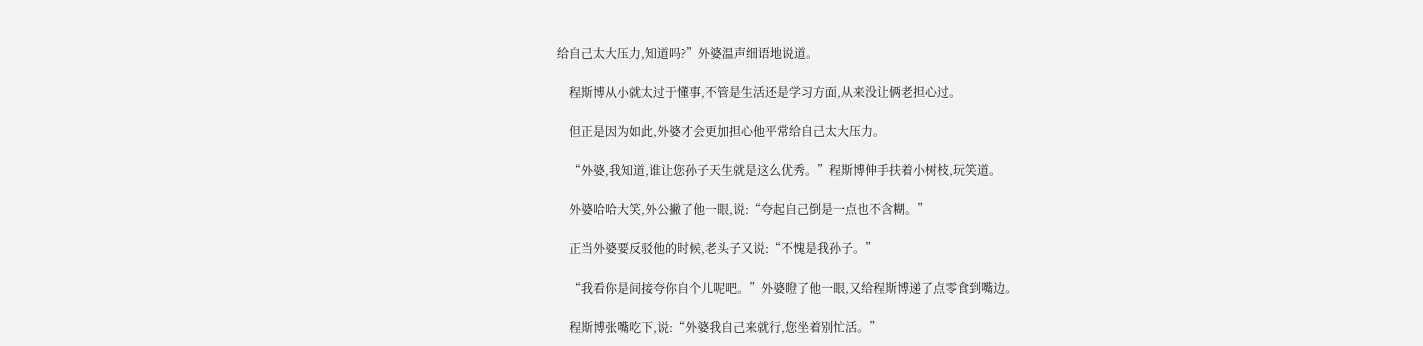给自己太大压力,知道吗?”外婆温声细语地说道。

    程斯博从小就太过于懂事,不管是生活还是学习方面,从来没让俩老担心过。

    但正是因为如此,外婆才会更加担心他平常给自己太大压力。

    “外婆,我知道,谁让您孙子天生就是这么优秀。”程斯博伸手扶着小树枝,玩笑道。

    外婆哈哈大笑,外公撇了他一眼,说:“夸起自己倒是一点也不含糊。”

    正当外婆要反驳他的时候,老头子又说:“不愧是我孙子。”

    “我看你是间接夸你自个儿呢吧。”外婆瞪了他一眼,又给程斯博递了点零食到嘴边。

    程斯博张嘴吃下,说:“外婆我自己来就行,您坐着别忙活。”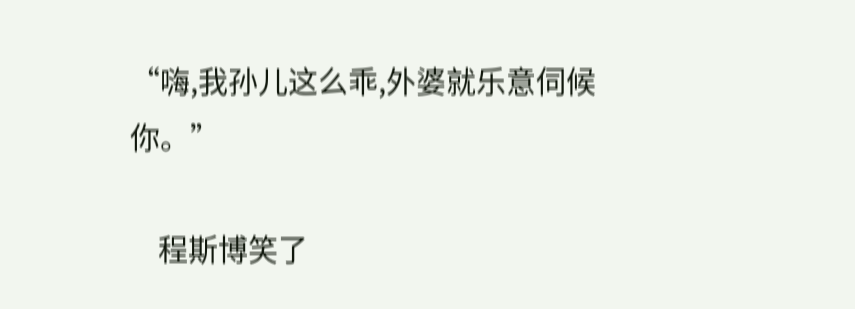“嗨,我孙儿这么乖,外婆就乐意伺候你。”

    程斯博笑了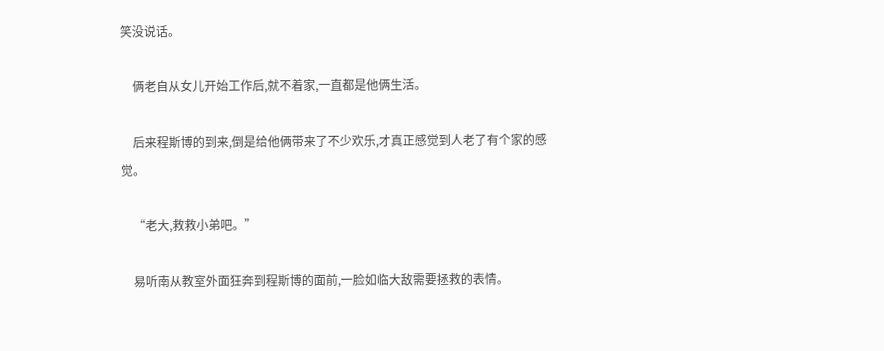笑没说话。

    俩老自从女儿开始工作后,就不着家,一直都是他俩生活。

    后来程斯博的到来,倒是给他俩带来了不少欢乐,才真正感觉到人老了有个家的感觉。

    “老大,救救小弟吧。”

    易听南从教室外面狂奔到程斯博的面前,一脸如临大敌需要拯救的表情。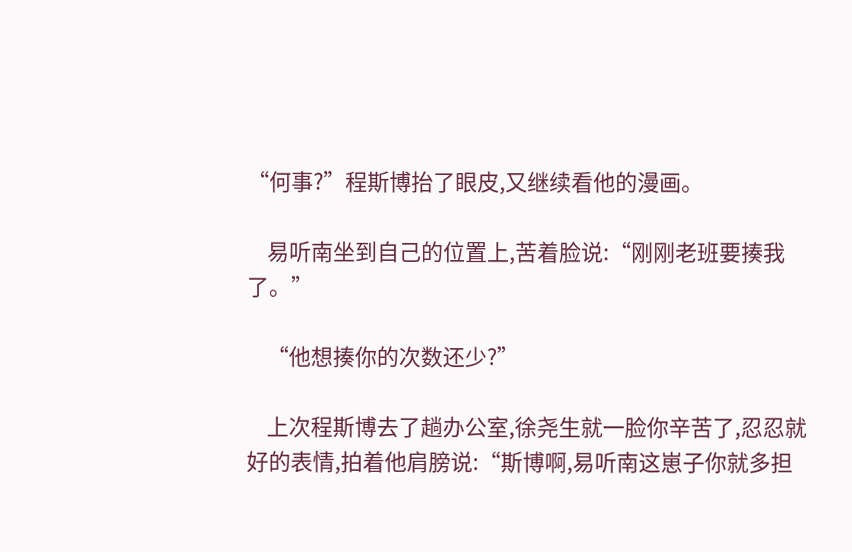“何事?”程斯博抬了眼皮,又继续看他的漫画。

    易听南坐到自己的位置上,苦着脸说:“刚刚老班要揍我了。”

    “他想揍你的次数还少?”

    上次程斯博去了趟办公室,徐尧生就一脸你辛苦了,忍忍就好的表情,拍着他肩膀说:“斯博啊,易听南这崽子你就多担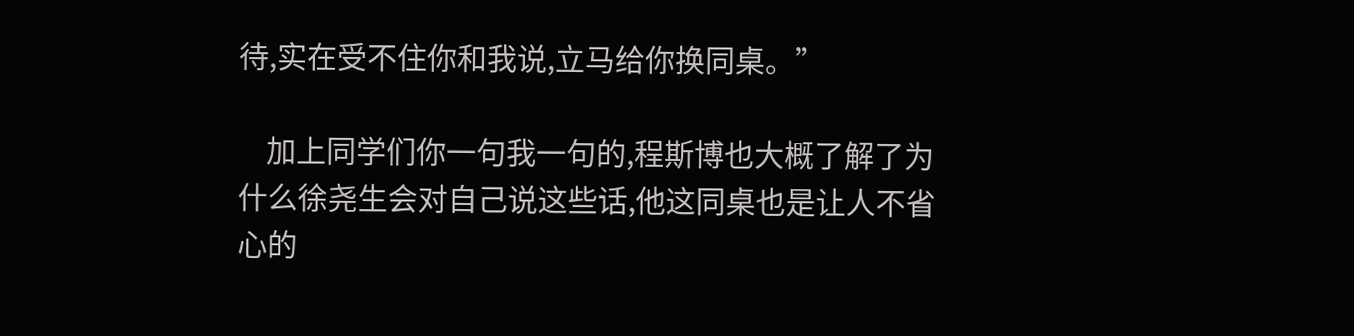待,实在受不住你和我说,立马给你换同桌。”

    加上同学们你一句我一句的,程斯博也大概了解了为什么徐尧生会对自己说这些话,他这同桌也是让人不省心的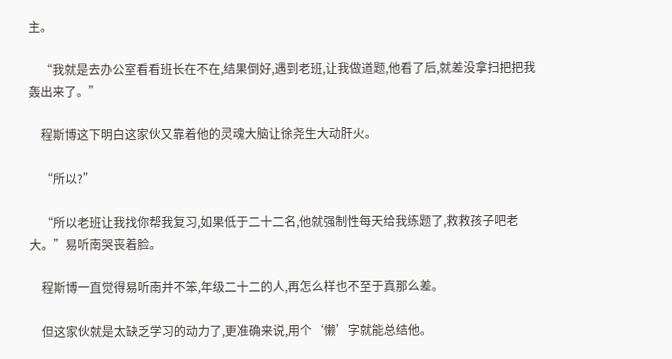主。

    “我就是去办公室看看班长在不在,结果倒好,遇到老班,让我做道题,他看了后,就差没拿扫把把我轰出来了。”

    程斯博这下明白这家伙又靠着他的灵魂大脑让徐尧生大动肝火。

    “所以?”

    “所以老班让我找你帮我复习,如果低于二十二名,他就强制性每天给我练题了,救救孩子吧老大。”易听南哭丧着脸。

    程斯博一直觉得易听南并不笨,年级二十二的人,再怎么样也不至于真那么差。

    但这家伙就是太缺乏学习的动力了,更准确来说,用个‘懒’字就能总结他。